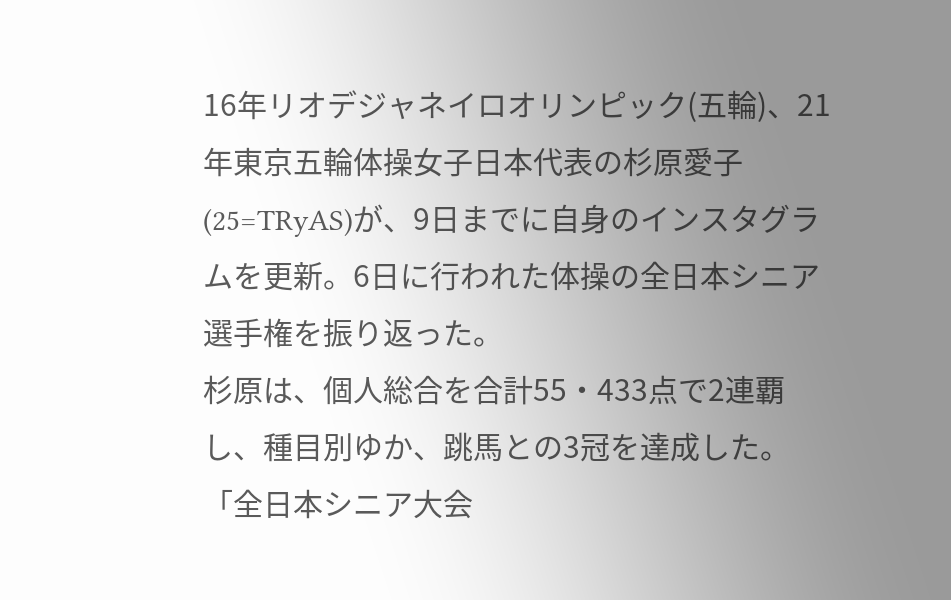16年リオデジャネイロオリンピック(五輪)、21年東京五輪体操女子日本代表の杉原愛子(25=TRyAS)が、9日までに自身のインスタグラムを更新。6日に行われた体操の全日本シニア選手権を振り返った。
杉原は、個人総合を合計55・433点で2連覇し、種目別ゆか、跳馬との3冠を達成した。「全日本シニア大会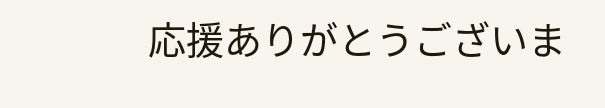応援ありがとうございま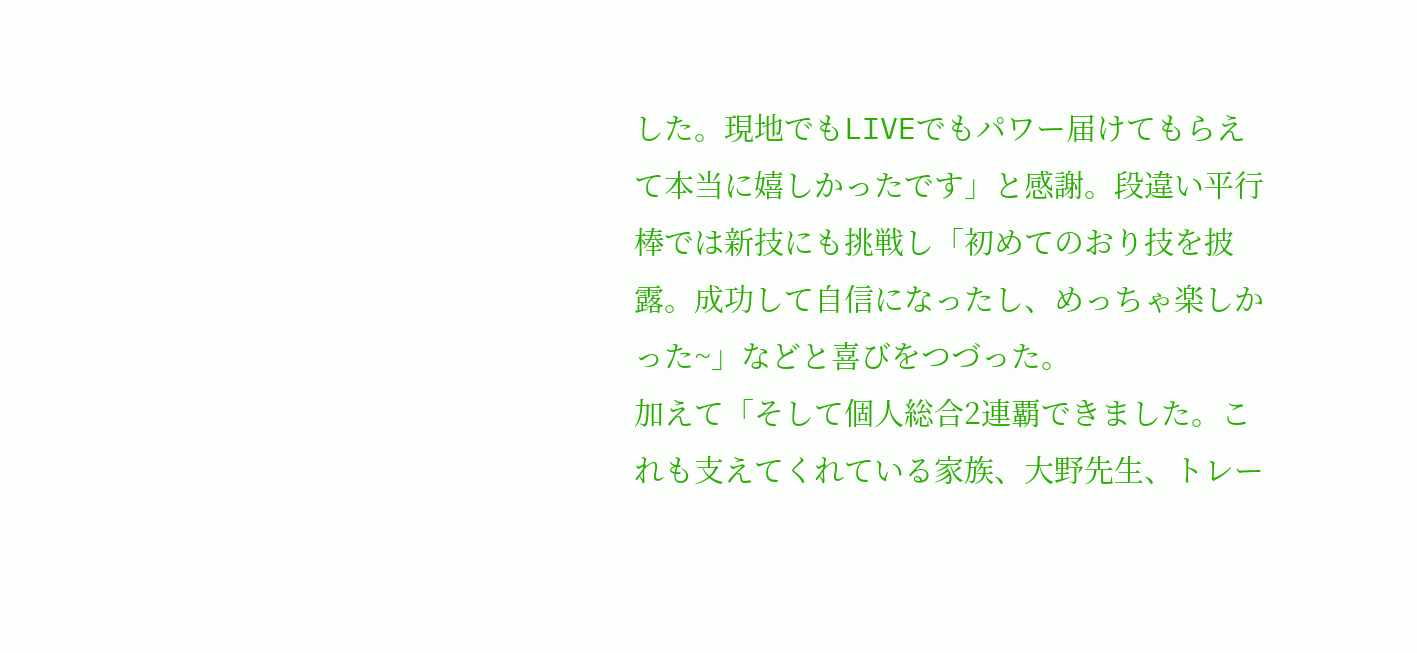した。現地でもLIVEでもパワー届けてもらえて本当に嬉しかったです」と感謝。段違い平行棒では新技にも挑戦し「初めてのおり技を披露。成功して自信になったし、めっちゃ楽しかった~」などと喜びをつづった。
加えて「そして個人総合2連覇できました。これも支えてくれている家族、大野先生、トレー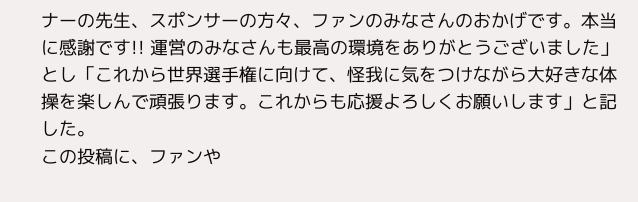ナーの先生、スポンサーの方々、ファンのみなさんのおかげです。本当に感謝です!! 運営のみなさんも最高の環境をありがとうございました」とし「これから世界選手権に向けて、怪我に気をつけながら大好きな体操を楽しんで頑張ります。これからも応援よろしくお願いします」と記した。
この投稿に、ファンや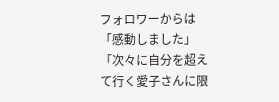フォロワーからは「感動しました」「次々に自分を超えて行く愛子さんに限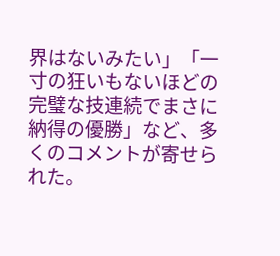界はないみたい」「一寸の狂いもないほどの完璧な技連続でまさに納得の優勝」など、多くのコメントが寄せられた。